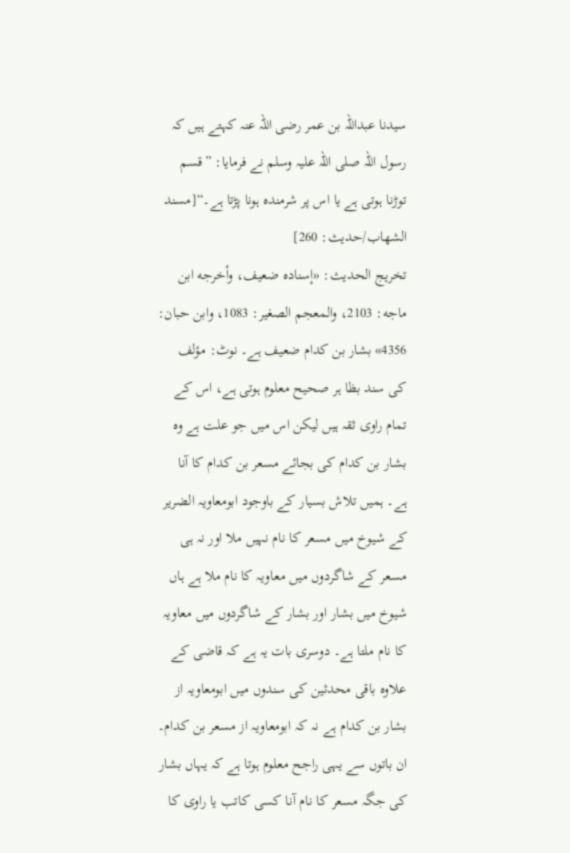سیدنا عبداللہ بن عمر رضی اللہ عنہ کہتے ہیں کہ رسول اللہ صلی اللہ علیہ وسلم نے فرمایا: ”قسم توڑنا ہوتی ہے یا اس پر شرمندہ ہونا پڑتا ہے۔“[مسند الشهاب/حدیث: 260]
تخریج الحدیث: «إسناده ضعيف، وأخرجه ابن ماجه: 2103، والمعجم الصغير: 1083، وابن حبان: 4356» بشار بن کدام ضعیف ہے۔ نوٹ: مؤلف کی سند بظا ہر صحیح معلوم ہوتی ہے، اس کے تمام راوی ثقہ ہیں لیکن اس میں جو علت ہے وہ بشار بن کدام کی بجائے مسعر بن کدام کا آنا ہے۔ ہمیں تلاش بسیار کے باوجود ابومعاویہ الضریر کے شیوخ میں مسعر کا نام نہیں ملا اور نہ ہی مسعر کے شاگردوں میں معاویہ کا نام ملا ہے ہاں شیوخ میں بشار اور بشار کے شاگردوں میں معاویہ کا نام ملتا ہے۔ دوسری بات یہ ہے کہ قاضی کے علاوہ باقی محدثین کی سندوں میں ابومعاویہ از بشار بن کدام ہے نہ کہ ابومعاویہ از مسعر بن کدام۔ ان باتوں سے یہی راجح معلوم ہوتا ہے کہ یہاں بشار کی جگہ مسعر کا نام آنا کسی کاتب یا راوی کا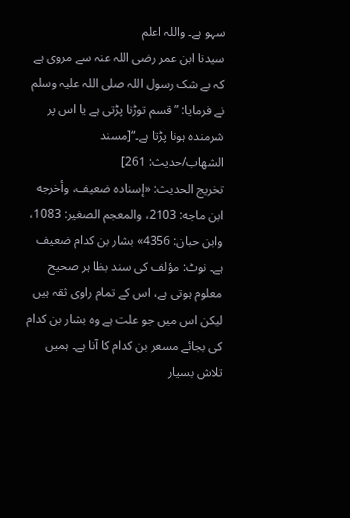سہو ہے۔ واللہ اعلم
سیدنا ابن عمر رضی اللہ عنہ سے مروی ہے کہ بے شک رسول اللہ صلی اللہ علیہ وسلم نے فرمایا: ”قسم توڑنا پڑتی ہے یا اس پر شرمندہ ہونا پڑتا ہے۔“[مسند الشهاب/حدیث: 261]
تخریج الحدیث: «إسناده ضعيف، وأخرجه ابن ماجه: 2103، والمعجم الصغير: 1083، وابن حبان: 4356» بشار بن کدام ضعیف ہے۔ نوٹ: مؤلف کی سند بظا ہر صحیح معلوم ہوتی ہے، اس کے تمام راوی ثقہ ہیں لیکن اس میں جو علت ہے وہ بشار بن کدام کی بجائے مسعر بن کدام کا آنا ہے۔ ہمیں تلاش بسیار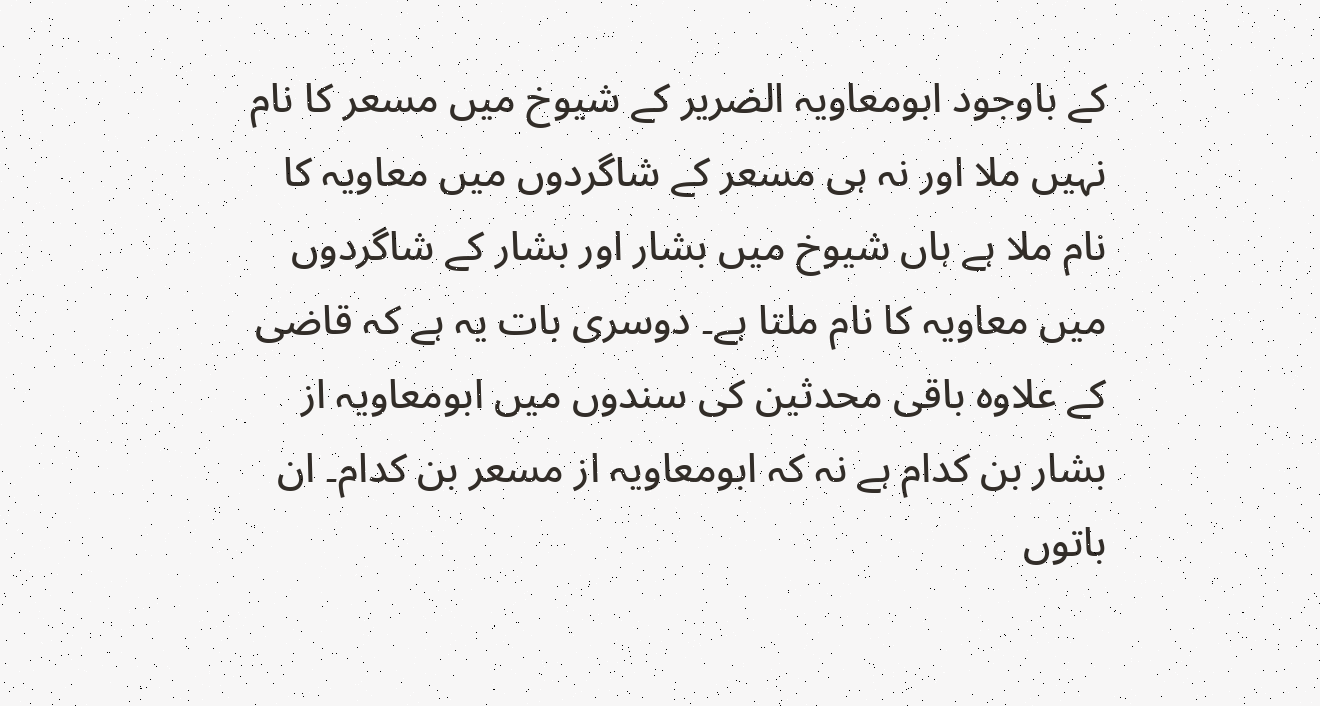کے باوجود ابومعاویہ الضریر کے شیوخ میں مسعر کا نام نہیں ملا اور نہ ہی مسعر کے شاگردوں میں معاویہ کا نام ملا ہے ہاں شیوخ میں بشار اور بشار کے شاگردوں میں معاویہ کا نام ملتا ہے۔ دوسری بات یہ ہے کہ قاضی کے علاوہ باقی محدثین کی سندوں میں ابومعاویہ از بشار بن کدام ہے نہ کہ ابومعاویہ از مسعر بن کدام۔ ان باتوں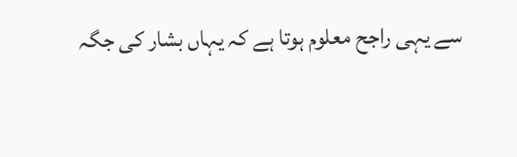سے یہی راجح معلوم ہوتا ہے کہ یہاں بشار کی جگہ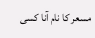مسعر کا نام آنا کسی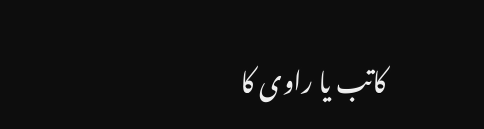کاتب یا راوی کا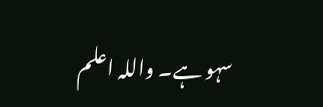سہو ہے۔ واللہ اعلم